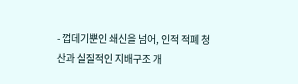- 껍데기뿐인 쇄신을 넘어, 인적 적폐 청산과 실질적인 지배구조 개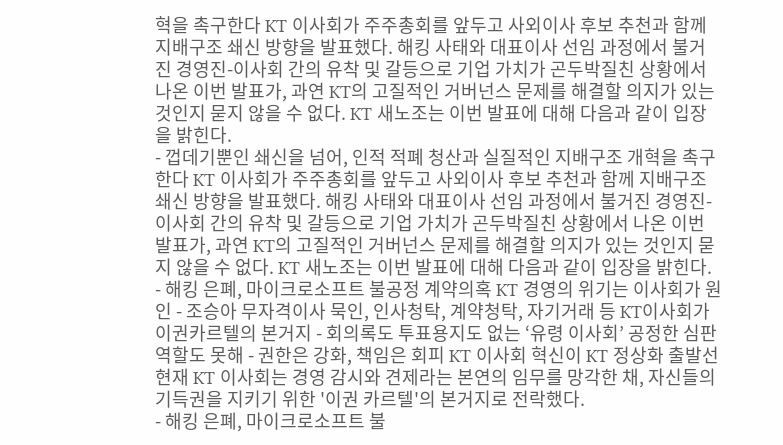혁을 촉구한다 KT 이사회가 주주총회를 앞두고 사외이사 후보 추천과 함께 지배구조 쇄신 방향을 발표했다. 해킹 사태와 대표이사 선임 과정에서 불거진 경영진-이사회 간의 유착 및 갈등으로 기업 가치가 곤두박질친 상황에서 나온 이번 발표가, 과연 KT의 고질적인 거버넌스 문제를 해결할 의지가 있는 것인지 묻지 않을 수 없다. KT 새노조는 이번 발표에 대해 다음과 같이 입장을 밝힌다.
- 껍데기뿐인 쇄신을 넘어, 인적 적폐 청산과 실질적인 지배구조 개혁을 촉구한다 KT 이사회가 주주총회를 앞두고 사외이사 후보 추천과 함께 지배구조 쇄신 방향을 발표했다. 해킹 사태와 대표이사 선임 과정에서 불거진 경영진-이사회 간의 유착 및 갈등으로 기업 가치가 곤두박질친 상황에서 나온 이번 발표가, 과연 KT의 고질적인 거버넌스 문제를 해결할 의지가 있는 것인지 묻지 않을 수 없다. KT 새노조는 이번 발표에 대해 다음과 같이 입장을 밝힌다.
- 해킹 은폐, 마이크로소프트 불공정 계약의혹 KT 경영의 위기는 이사회가 원인 - 조승아 무자격이사 묵인, 인사청탁, 계약청탁, 자기거래 등 KT이사회가 이권카르텔의 본거지 - 회의록도 투표용지도 없는 ‘유령 이사회’ 공정한 심판 역할도 못해 - 권한은 강화, 책임은 회피 KT 이사회 혁신이 KT 정상화 출발선 현재 KT 이사회는 경영 감시와 견제라는 본연의 임무를 망각한 채, 자신들의 기득권을 지키기 위한 '이권 카르텔'의 본거지로 전락했다.
- 해킹 은폐, 마이크로소프트 불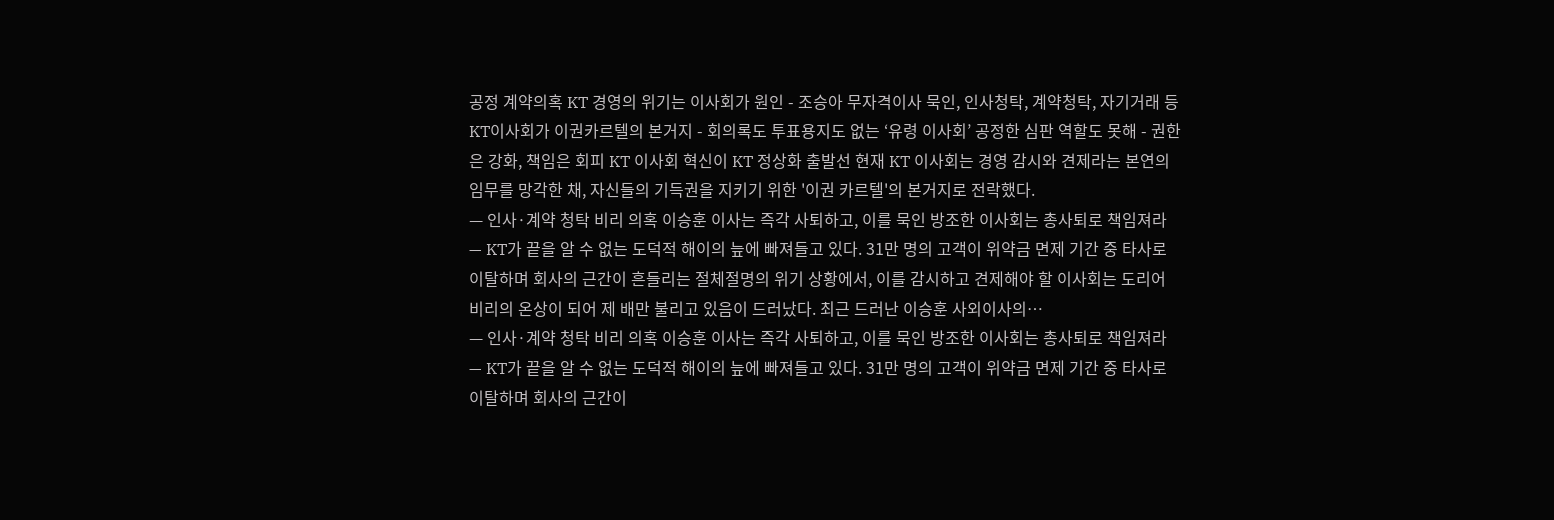공정 계약의혹 KT 경영의 위기는 이사회가 원인 - 조승아 무자격이사 묵인, 인사청탁, 계약청탁, 자기거래 등 KT이사회가 이권카르텔의 본거지 - 회의록도 투표용지도 없는 ‘유령 이사회’ 공정한 심판 역할도 못해 - 권한은 강화, 책임은 회피 KT 이사회 혁신이 KT 정상화 출발선 현재 KT 이사회는 경영 감시와 견제라는 본연의 임무를 망각한 채, 자신들의 기득권을 지키기 위한 '이권 카르텔'의 본거지로 전락했다.
— 인사·계약 청탁 비리 의혹 이승훈 이사는 즉각 사퇴하고, 이를 묵인 방조한 이사회는 총사퇴로 책임져라 — KT가 끝을 알 수 없는 도덕적 해이의 늪에 빠져들고 있다. 31만 명의 고객이 위약금 면제 기간 중 타사로 이탈하며 회사의 근간이 흔들리는 절체절명의 위기 상황에서, 이를 감시하고 견제해야 할 이사회는 도리어 비리의 온상이 되어 제 배만 불리고 있음이 드러났다. 최근 드러난 이승훈 사외이사의…
— 인사·계약 청탁 비리 의혹 이승훈 이사는 즉각 사퇴하고, 이를 묵인 방조한 이사회는 총사퇴로 책임져라 — KT가 끝을 알 수 없는 도덕적 해이의 늪에 빠져들고 있다. 31만 명의 고객이 위약금 면제 기간 중 타사로 이탈하며 회사의 근간이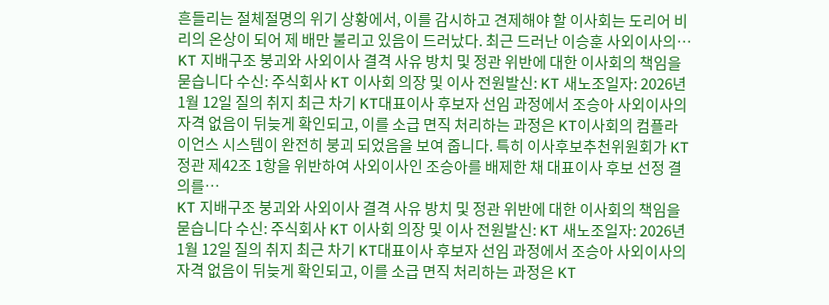흔들리는 절체절명의 위기 상황에서, 이를 감시하고 견제해야 할 이사회는 도리어 비리의 온상이 되어 제 배만 불리고 있음이 드러났다. 최근 드러난 이승훈 사외이사의…
KT 지배구조 붕괴와 사외이사 결격 사유 방치 및 정관 위반에 대한 이사회의 책임을 묻습니다 수신: 주식회사 KT 이사회 의장 및 이사 전원발신: KT 새노조일자: 2026년 1월 12일 질의 취지 최근 차기 KT대표이사 후보자 선임 과정에서 조승아 사외이사의 자격 없음이 뒤늦게 확인되고, 이를 소급 면직 처리하는 과정은 KT이사회의 컴플라이언스 시스템이 완전히 붕괴 되었음을 보여 줍니다. 특히 이사후보추천위원회가 KT 정관 제42조 1항을 위반하여 사외이사인 조승아를 배제한 채 대표이사 후보 선정 결의를…
KT 지배구조 붕괴와 사외이사 결격 사유 방치 및 정관 위반에 대한 이사회의 책임을 묻습니다 수신: 주식회사 KT 이사회 의장 및 이사 전원발신: KT 새노조일자: 2026년 1월 12일 질의 취지 최근 차기 KT대표이사 후보자 선임 과정에서 조승아 사외이사의 자격 없음이 뒤늦게 확인되고, 이를 소급 면직 처리하는 과정은 KT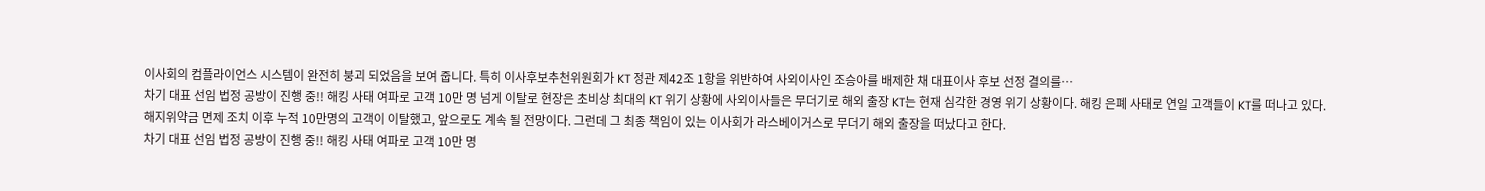이사회의 컴플라이언스 시스템이 완전히 붕괴 되었음을 보여 줍니다. 특히 이사후보추천위원회가 KT 정관 제42조 1항을 위반하여 사외이사인 조승아를 배제한 채 대표이사 후보 선정 결의를…
차기 대표 선임 법정 공방이 진행 중!! 해킹 사태 여파로 고객 10만 명 넘게 이탈로 현장은 초비상 최대의 KT 위기 상황에 사외이사들은 무더기로 해외 출장 KT는 현재 심각한 경영 위기 상황이다. 해킹 은폐 사태로 연일 고객들이 KT를 떠나고 있다. 해지위약금 면제 조치 이후 누적 10만명의 고객이 이탈했고, 앞으로도 계속 될 전망이다. 그런데 그 최종 책임이 있는 이사회가 라스베이거스로 무더기 해외 출장을 떠났다고 한다.
차기 대표 선임 법정 공방이 진행 중!! 해킹 사태 여파로 고객 10만 명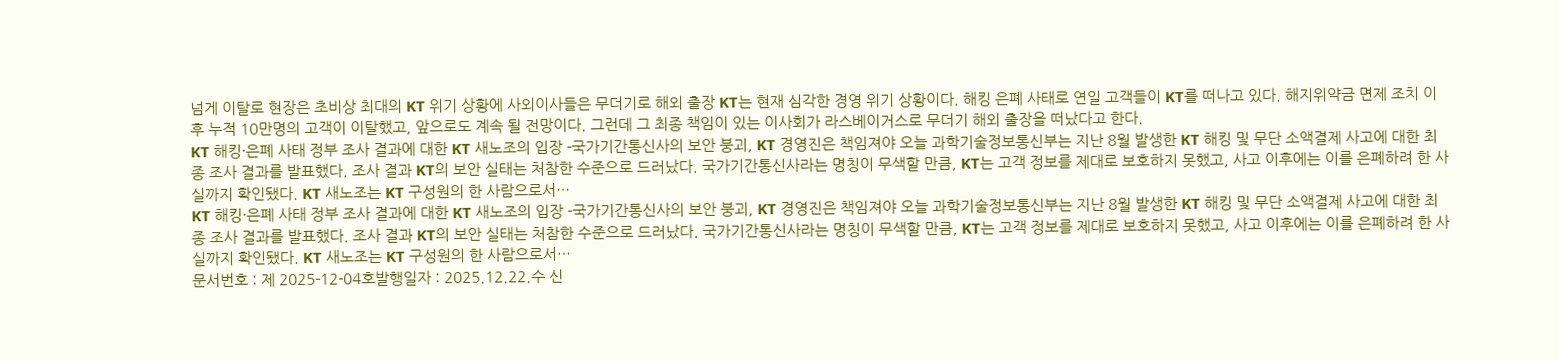넘게 이탈로 현장은 초비상 최대의 KT 위기 상황에 사외이사들은 무더기로 해외 출장 KT는 현재 심각한 경영 위기 상황이다. 해킹 은폐 사태로 연일 고객들이 KT를 떠나고 있다. 해지위약금 면제 조치 이후 누적 10만명의 고객이 이탈했고, 앞으로도 계속 될 전망이다. 그런데 그 최종 책임이 있는 이사회가 라스베이거스로 무더기 해외 출장을 떠났다고 한다.
KT 해킹·은폐 사태 정부 조사 결과에 대한 KT 새노조의 입장 -국가기간통신사의 보안 붕괴, KT 경영진은 책임져야 오늘 과학기술정보통신부는 지난 8월 발생한 KT 해킹 및 무단 소액결제 사고에 대한 최종 조사 결과를 발표했다. 조사 결과 KT의 보안 실태는 처참한 수준으로 드러났다. 국가기간통신사라는 명칭이 무색할 만큼, KT는 고객 정보를 제대로 보호하지 못했고, 사고 이후에는 이를 은폐하려 한 사실까지 확인됐다. KT 새노조는 KT 구성원의 한 사람으로서…
KT 해킹·은폐 사태 정부 조사 결과에 대한 KT 새노조의 입장 -국가기간통신사의 보안 붕괴, KT 경영진은 책임져야 오늘 과학기술정보통신부는 지난 8월 발생한 KT 해킹 및 무단 소액결제 사고에 대한 최종 조사 결과를 발표했다. 조사 결과 KT의 보안 실태는 처참한 수준으로 드러났다. 국가기간통신사라는 명칭이 무색할 만큼, KT는 고객 정보를 제대로 보호하지 못했고, 사고 이후에는 이를 은폐하려 한 사실까지 확인됐다. KT 새노조는 KT 구성원의 한 사람으로서…
문서번호 : 제 2025-12-04호발행일자 : 2025.12.22.수 신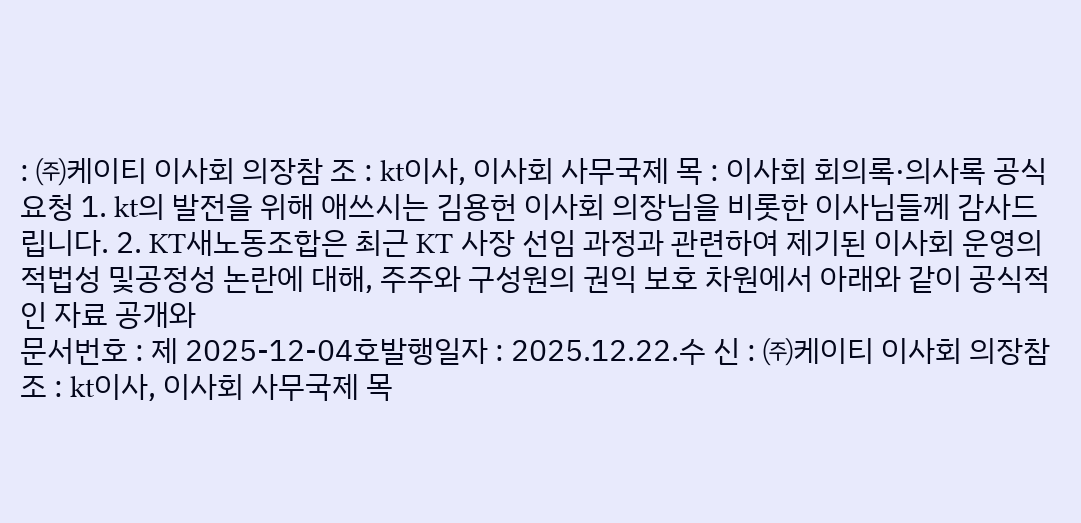: ㈜케이티 이사회 의장참 조 : kt이사, 이사회 사무국제 목 : 이사회 회의록·의사록 공식 요청 1. kt의 발전을 위해 애쓰시는 김용헌 이사회 의장님을 비롯한 이사님들께 감사드립니다. 2. KT새노동조합은 최근 KT 사장 선임 과정과 관련하여 제기된 이사회 운영의 적법성 및공정성 논란에 대해, 주주와 구성원의 권익 보호 차원에서 아래와 같이 공식적인 자료 공개와
문서번호 : 제 2025-12-04호발행일자 : 2025.12.22.수 신 : ㈜케이티 이사회 의장참 조 : kt이사, 이사회 사무국제 목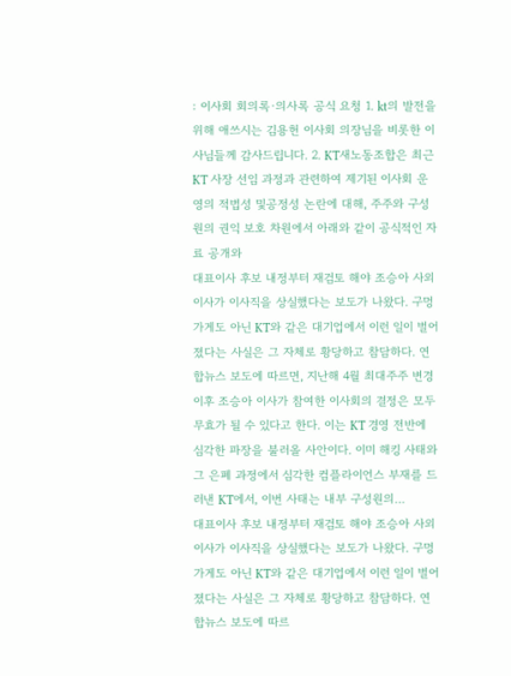: 이사회 회의록·의사록 공식 요청 1. kt의 발전을 위해 애쓰시는 김용헌 이사회 의장님을 비롯한 이사님들께 감사드립니다. 2. KT새노동조합은 최근 KT 사장 선임 과정과 관련하여 제기된 이사회 운영의 적법성 및공정성 논란에 대해, 주주와 구성원의 권익 보호 차원에서 아래와 같이 공식적인 자료 공개와
대표이사 후보 내정부터 재검토 해야 조승아 사외이사가 이사직을 상실했다는 보도가 나왔다. 구멍가게도 아닌 KT와 같은 대기업에서 이런 일이 벌어졌다는 사실은 그 자체로 황당하고 참담하다. 연합뉴스 보도에 따르면, 지난해 4월 최대주주 변경 이후 조승아 이사가 참여한 이사회의 결정은 모두 무효가 될 수 있다고 한다. 이는 KT 경영 전반에 심각한 파장을 불러올 사안이다. 이미 해킹 사태와 그 은폐 과정에서 심각한 컴플라이언스 부재를 드러낸 KT에서, 이번 사태는 내부 구성원의…
대표이사 후보 내정부터 재검토 해야 조승아 사외이사가 이사직을 상실했다는 보도가 나왔다. 구멍가게도 아닌 KT와 같은 대기업에서 이런 일이 벌어졌다는 사실은 그 자체로 황당하고 참담하다. 연합뉴스 보도에 따르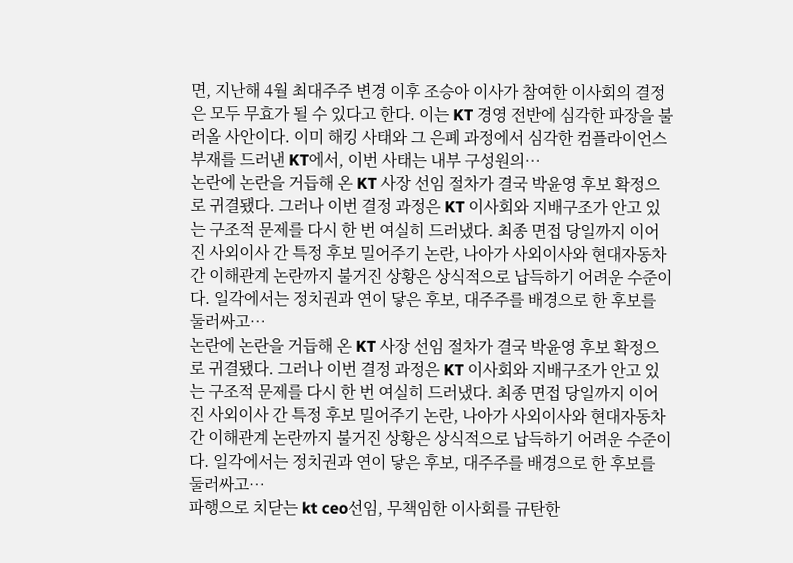면, 지난해 4월 최대주주 변경 이후 조승아 이사가 참여한 이사회의 결정은 모두 무효가 될 수 있다고 한다. 이는 KT 경영 전반에 심각한 파장을 불러올 사안이다. 이미 해킹 사태와 그 은폐 과정에서 심각한 컴플라이언스 부재를 드러낸 KT에서, 이번 사태는 내부 구성원의…
논란에 논란을 거듭해 온 KT 사장 선임 절차가 결국 박윤영 후보 확정으로 귀결됐다. 그러나 이번 결정 과정은 KT 이사회와 지배구조가 안고 있는 구조적 문제를 다시 한 번 여실히 드러냈다. 최종 면접 당일까지 이어진 사외이사 간 특정 후보 밀어주기 논란, 나아가 사외이사와 현대자동차 간 이해관계 논란까지 불거진 상황은 상식적으로 납득하기 어려운 수준이다. 일각에서는 정치권과 연이 닿은 후보, 대주주를 배경으로 한 후보를 둘러싸고…
논란에 논란을 거듭해 온 KT 사장 선임 절차가 결국 박윤영 후보 확정으로 귀결됐다. 그러나 이번 결정 과정은 KT 이사회와 지배구조가 안고 있는 구조적 문제를 다시 한 번 여실히 드러냈다. 최종 면접 당일까지 이어진 사외이사 간 특정 후보 밀어주기 논란, 나아가 사외이사와 현대자동차 간 이해관계 논란까지 불거진 상황은 상식적으로 납득하기 어려운 수준이다. 일각에서는 정치권과 연이 닿은 후보, 대주주를 배경으로 한 후보를 둘러싸고…
파행으로 치닫는 kt ceo선임, 무책임한 이사회를 규탄한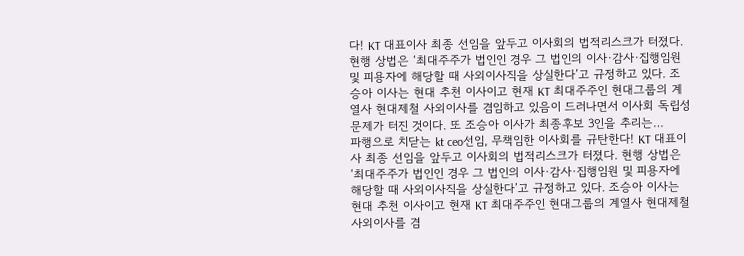다! KT 대표이사 최종 선임을 앞두고 이사회의 법적리스크가 터졌다. 현행 상법은 ‘최대주주가 법인인 경우 그 법인의 이사·감사·집행임원 및 피용자에 해당할 때 사외이사직을 상실한다’고 규정하고 있다. 조승아 이사는 현대 추천 이사이고 현재 KT 최대주주인 현대그룹의 계열사 현대제철 사외이사를 겸임하고 있음이 드러나면서 이사회 독립성 문제가 터진 것이다. 또 조승아 이사가 최종후보 3인을 추리는…
파행으로 치닫는 kt ceo선임, 무책임한 이사회를 규탄한다! KT 대표이사 최종 선임을 앞두고 이사회의 법적리스크가 터졌다. 현행 상법은 ‘최대주주가 법인인 경우 그 법인의 이사·감사·집행임원 및 피용자에 해당할 때 사외이사직을 상실한다’고 규정하고 있다. 조승아 이사는 현대 추천 이사이고 현재 KT 최대주주인 현대그룹의 계열사 현대제철 사외이사를 겸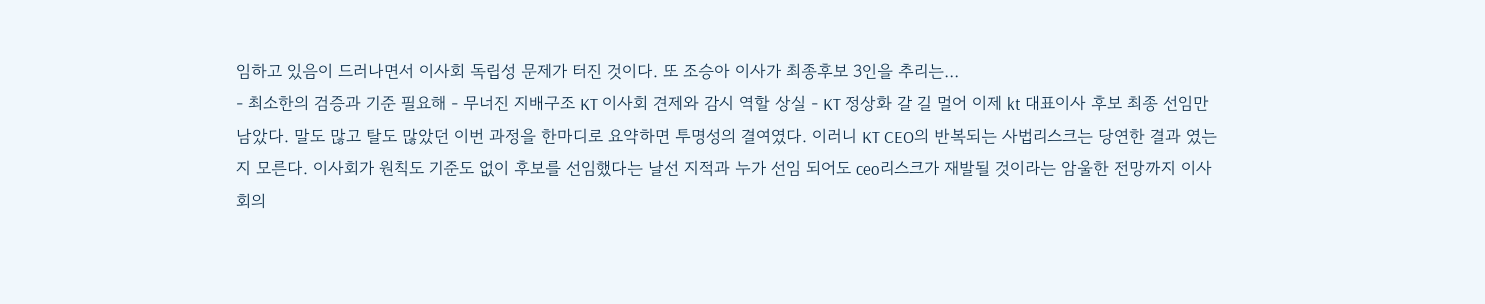임하고 있음이 드러나면서 이사회 독립성 문제가 터진 것이다. 또 조승아 이사가 최종후보 3인을 추리는…
- 최소한의 검증과 기준 필요해 - 무너진 지배구조 KT 이사회 견제와 감시 역할 상실 - KT 정상화 갈 길 멀어 이제 kt 대표이사 후보 최종 선임만 남았다. 말도 많고 탈도 많았던 이번 과정을 한마디로 요약하면 투명성의 결여였다. 이러니 KT CEO의 반복되는 사법리스크는 당연한 결과 였는지 모른다. 이사회가 원칙도 기준도 없이 후보를 선임했다는 날선 지적과 누가 선임 되어도 ceo리스크가 재발될 것이라는 암울한 전망까지 이사회의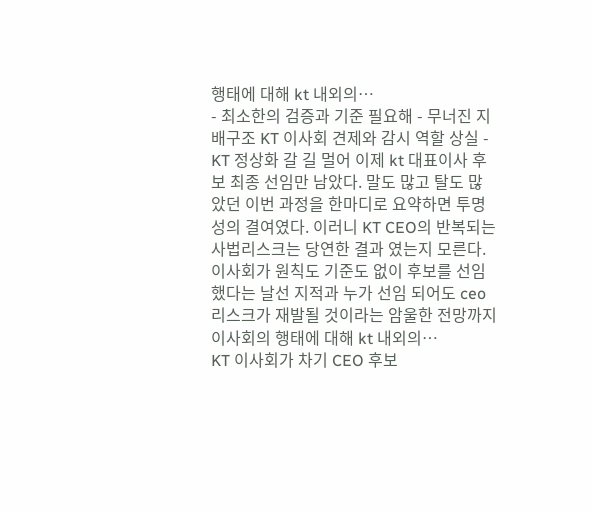행태에 대해 kt 내외의…
- 최소한의 검증과 기준 필요해 - 무너진 지배구조 KT 이사회 견제와 감시 역할 상실 - KT 정상화 갈 길 멀어 이제 kt 대표이사 후보 최종 선임만 남았다. 말도 많고 탈도 많았던 이번 과정을 한마디로 요약하면 투명성의 결여였다. 이러니 KT CEO의 반복되는 사법리스크는 당연한 결과 였는지 모른다. 이사회가 원칙도 기준도 없이 후보를 선임했다는 날선 지적과 누가 선임 되어도 ceo리스크가 재발될 것이라는 암울한 전망까지 이사회의 행태에 대해 kt 내외의…
KT 이사회가 차기 CEO 후보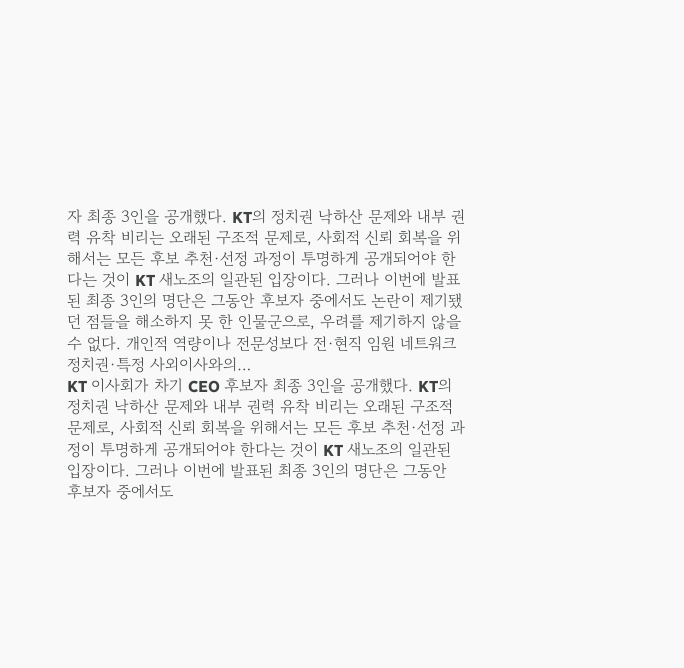자 최종 3인을 공개했다. KT의 정치권 낙하산 문제와 내부 권력 유착 비리는 오래된 구조적 문제로, 사회적 신뢰 회복을 위해서는 모든 후보 추천·선정 과정이 투명하게 공개되어야 한다는 것이 KT 새노조의 일관된 입장이다. 그러나 이번에 발표된 최종 3인의 명단은 그동안 후보자 중에서도 논란이 제기됐던 점들을 해소하지 못 한 인물군으로, 우려를 제기하지 않을 수 없다. 개인적 역량이나 전문성보다 전·현직 임원 네트워크 정치권·특정 사외이사와의…
KT 이사회가 차기 CEO 후보자 최종 3인을 공개했다. KT의 정치권 낙하산 문제와 내부 권력 유착 비리는 오래된 구조적 문제로, 사회적 신뢰 회복을 위해서는 모든 후보 추천·선정 과정이 투명하게 공개되어야 한다는 것이 KT 새노조의 일관된 입장이다. 그러나 이번에 발표된 최종 3인의 명단은 그동안 후보자 중에서도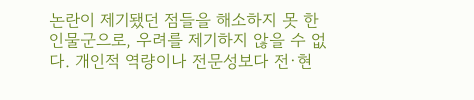논란이 제기됐던 점들을 해소하지 못 한 인물군으로, 우려를 제기하지 않을 수 없다. 개인적 역량이나 전문성보다 전·현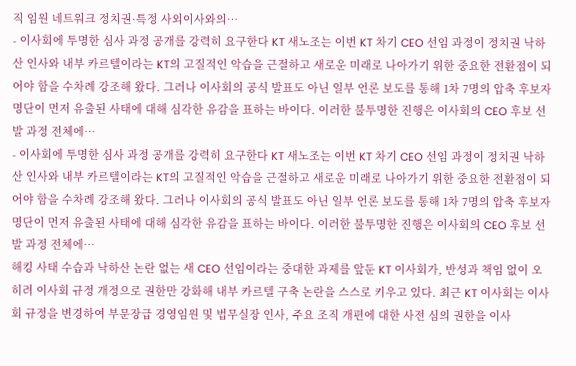직 임원 네트워크 정치권·특정 사외이사와의…
- 이사회에 투명한 심사 과정 공개를 강력히 요구한다 KT 새노조는 이번 KT 차기 CEO 선임 과정이 정치권 낙하산 인사와 내부 카르텔이라는 KT의 고질적인 악습을 근절하고 새로운 미래로 나아가기 위한 중요한 전환점이 되어야 함을 수차례 강조해 왔다. 그러나 이사회의 공식 발표도 아닌 일부 언론 보도를 통해 1차 7명의 압축 후보자 명단이 먼저 유출된 사태에 대해 심각한 유감을 표하는 바이다. 이러한 불투명한 진행은 이사회의 CEO 후보 선발 과정 전체에…
- 이사회에 투명한 심사 과정 공개를 강력히 요구한다 KT 새노조는 이번 KT 차기 CEO 선임 과정이 정치권 낙하산 인사와 내부 카르텔이라는 KT의 고질적인 악습을 근절하고 새로운 미래로 나아가기 위한 중요한 전환점이 되어야 함을 수차례 강조해 왔다. 그러나 이사회의 공식 발표도 아닌 일부 언론 보도를 통해 1차 7명의 압축 후보자 명단이 먼저 유출된 사태에 대해 심각한 유감을 표하는 바이다. 이러한 불투명한 진행은 이사회의 CEO 후보 선발 과정 전체에…
해킹 사태 수습과 낙하산 논란 없는 새 CEO 선임이라는 중대한 과제를 앞둔 KT 이사회가, 반성과 책임 없이 오히려 이사회 규정 개정으로 권한만 강화해 내부 카르텔 구축 논란을 스스로 키우고 있다. 최근 KT 이사회는 이사회 규정을 변경하여 부문장급 경영임원 및 법무실장 인사, 주요 조직 개편에 대한 사전 심의 권한을 이사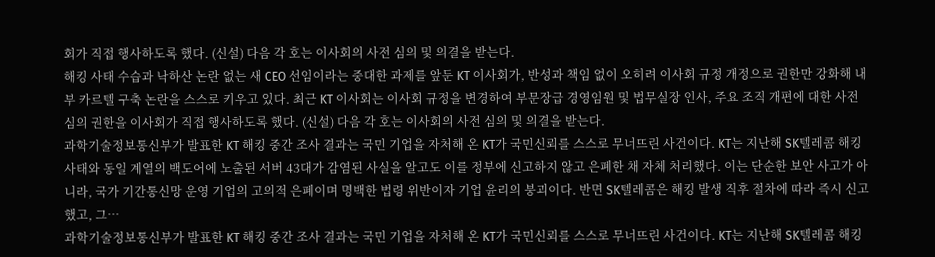회가 직접 행사하도록 했다. (신설) 다음 각 호는 이사회의 사전 심의 및 의결을 받는다.
해킹 사태 수습과 낙하산 논란 없는 새 CEO 선임이라는 중대한 과제를 앞둔 KT 이사회가, 반성과 책임 없이 오히려 이사회 규정 개정으로 권한만 강화해 내부 카르텔 구축 논란을 스스로 키우고 있다. 최근 KT 이사회는 이사회 규정을 변경하여 부문장급 경영임원 및 법무실장 인사, 주요 조직 개편에 대한 사전 심의 권한을 이사회가 직접 행사하도록 했다. (신설) 다음 각 호는 이사회의 사전 심의 및 의결을 받는다.
과학기술정보통신부가 발표한 KT 해킹 중간 조사 결과는 국민 기업을 자처해 온 KT가 국민신뢰를 스스로 무너뜨린 사건이다. KT는 지난해 SK텔레콤 해킹 사태와 동일 계열의 백도어에 노출된 서버 43대가 감염된 사실을 알고도 이를 정부에 신고하지 않고 은폐한 채 자체 처리했다. 이는 단순한 보안 사고가 아니라, 국가 기간통신망 운영 기업의 고의적 은폐이며 명백한 법령 위반이자 기업 윤리의 붕괴이다. 반면 SK텔레콤은 해킹 발생 직후 절차에 따라 즉시 신고했고, 그…
과학기술정보통신부가 발표한 KT 해킹 중간 조사 결과는 국민 기업을 자처해 온 KT가 국민신뢰를 스스로 무너뜨린 사건이다. KT는 지난해 SK텔레콤 해킹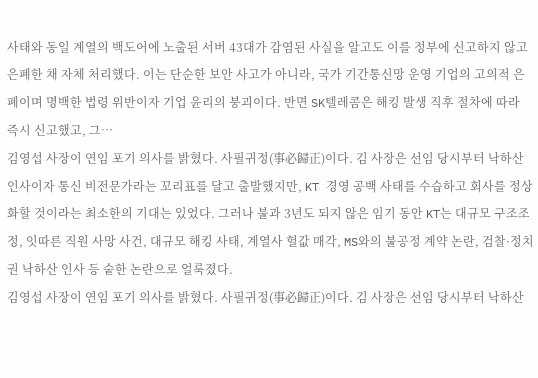사태와 동일 계열의 백도어에 노출된 서버 43대가 감염된 사실을 알고도 이를 정부에 신고하지 않고 은폐한 채 자체 처리했다. 이는 단순한 보안 사고가 아니라, 국가 기간통신망 운영 기업의 고의적 은폐이며 명백한 법령 위반이자 기업 윤리의 붕괴이다. 반면 SK텔레콤은 해킹 발생 직후 절차에 따라 즉시 신고했고, 그…
김영섭 사장이 연임 포기 의사를 밝혔다. 사필귀정(事必歸正)이다. 김 사장은 선임 당시부터 낙하산 인사이자 통신 비전문가라는 꼬리표를 달고 출발했지만, KT 경영 공백 사태를 수습하고 회사를 정상화할 것이라는 최소한의 기대는 있었다. 그러나 불과 3년도 되지 않은 임기 동안 KT는 대규모 구조조정, 잇따른 직원 사망 사건, 대규모 해킹 사태, 계열사 헐값 매각, MS와의 불공정 계약 논란, 검찰·정치권 낙하산 인사 등 숱한 논란으로 얼룩졌다.
김영섭 사장이 연임 포기 의사를 밝혔다. 사필귀정(事必歸正)이다. 김 사장은 선임 당시부터 낙하산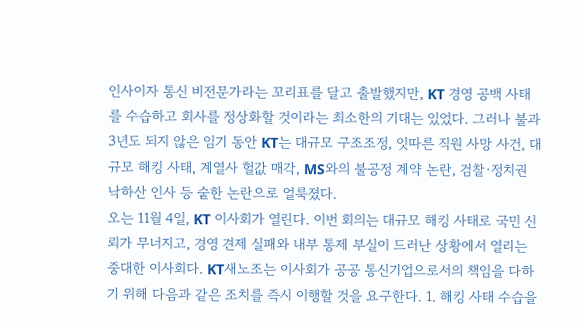인사이자 통신 비전문가라는 꼬리표를 달고 출발했지만, KT 경영 공백 사태를 수습하고 회사를 정상화할 것이라는 최소한의 기대는 있었다. 그러나 불과 3년도 되지 않은 임기 동안 KT는 대규모 구조조정, 잇따른 직원 사망 사건, 대규모 해킹 사태, 계열사 헐값 매각, MS와의 불공정 계약 논란, 검찰·정치권 낙하산 인사 등 숱한 논란으로 얼룩졌다.
오는 11월 4일, KT 이사회가 열린다. 이번 회의는 대규모 해킹 사태로 국민 신뢰가 무너지고, 경영 견제 실패와 내부 통제 부실이 드러난 상황에서 열리는 중대한 이사회다. KT새노조는 이사회가 공공 통신기업으로서의 책임을 다하기 위해 다음과 같은 조치를 즉시 이행할 것을 요구한다. 1. 해킹 사태 수습을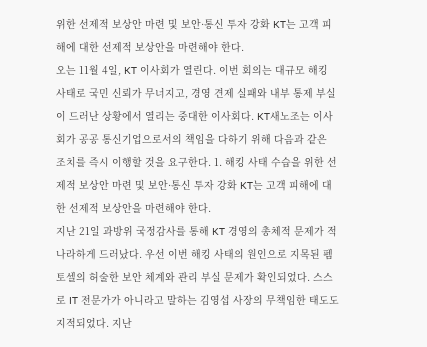위한 선제적 보상안 마련 및 보안·통신 투자 강화 KT는 고객 피해에 대한 선제적 보상안을 마련해야 한다.
오는 11월 4일, KT 이사회가 열린다. 이번 회의는 대규모 해킹 사태로 국민 신뢰가 무너지고, 경영 견제 실패와 내부 통제 부실이 드러난 상황에서 열리는 중대한 이사회다. KT새노조는 이사회가 공공 통신기업으로서의 책임을 다하기 위해 다음과 같은 조치를 즉시 이행할 것을 요구한다. 1. 해킹 사태 수습을 위한 선제적 보상안 마련 및 보안·통신 투자 강화 KT는 고객 피해에 대한 선제적 보상안을 마련해야 한다.
지난 21일 과방위 국정감사를 통해 KT 경영의 총체적 문제가 적나라하게 드러났다. 우선 이번 해킹 사태의 원인으로 지목된 펨토셀의 허술한 보안 체계와 관리 부실 문제가 확인되었다. 스스로 IT 전문가가 아니라고 말하는 김영섭 사장의 무책임한 태도도 지적되었다. 지난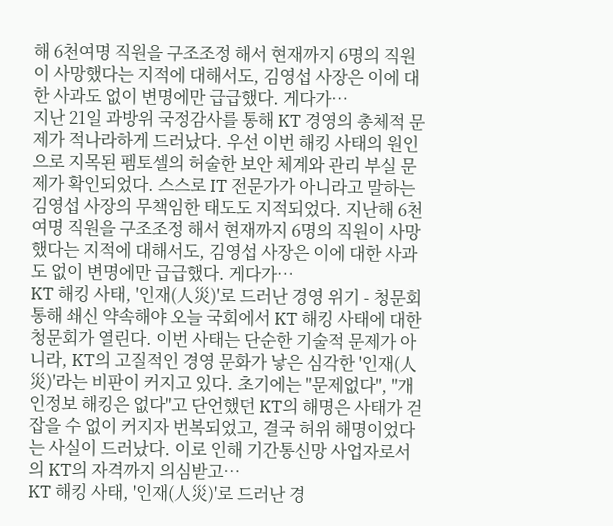해 6천여명 직원을 구조조정 해서 현재까지 6명의 직원이 사망했다는 지적에 대해서도, 김영섭 사장은 이에 대한 사과도 없이 변명에만 급급했다. 게다가…
지난 21일 과방위 국정감사를 통해 KT 경영의 총체적 문제가 적나라하게 드러났다. 우선 이번 해킹 사태의 원인으로 지목된 펨토셀의 허술한 보안 체계와 관리 부실 문제가 확인되었다. 스스로 IT 전문가가 아니라고 말하는 김영섭 사장의 무책임한 태도도 지적되었다. 지난해 6천여명 직원을 구조조정 해서 현재까지 6명의 직원이 사망했다는 지적에 대해서도, 김영섭 사장은 이에 대한 사과도 없이 변명에만 급급했다. 게다가…
KT 해킹 사태, '인재(人災)'로 드러난 경영 위기 - 청문회 통해 쇄신 약속해야 오늘 국회에서 KT 해킹 사태에 대한 청문회가 열린다. 이번 사태는 단순한 기술적 문제가 아니라, KT의 고질적인 경영 문화가 낳은 심각한 '인재(人災)'라는 비판이 커지고 있다. 초기에는 "문제없다", "개인정보 해킹은 없다"고 단언했던 KT의 해명은 사태가 걷잡을 수 없이 커지자 번복되었고, 결국 허위 해명이었다는 사실이 드러났다. 이로 인해 기간통신망 사업자로서의 KT의 자격까지 의심받고…
KT 해킹 사태, '인재(人災)'로 드러난 경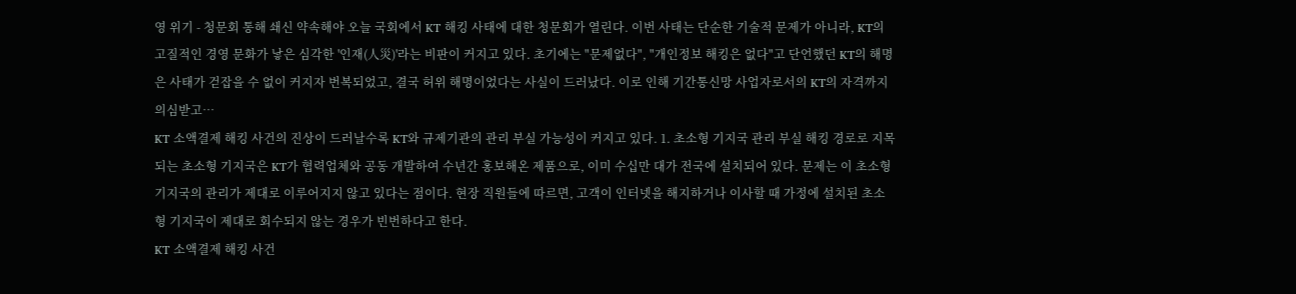영 위기 - 청문회 통해 쇄신 약속해야 오늘 국회에서 KT 해킹 사태에 대한 청문회가 열린다. 이번 사태는 단순한 기술적 문제가 아니라, KT의 고질적인 경영 문화가 낳은 심각한 '인재(人災)'라는 비판이 커지고 있다. 초기에는 "문제없다", "개인정보 해킹은 없다"고 단언했던 KT의 해명은 사태가 걷잡을 수 없이 커지자 번복되었고, 결국 허위 해명이었다는 사실이 드러났다. 이로 인해 기간통신망 사업자로서의 KT의 자격까지 의심받고…
KT 소액결제 해킹 사건의 진상이 드러날수록 KT와 규제기관의 관리 부실 가능성이 커지고 있다. 1. 초소형 기지국 관리 부실 해킹 경로로 지목되는 초소형 기지국은 KT가 협력업체와 공동 개발하여 수년간 홍보해온 제품으로, 이미 수십만 대가 전국에 설치되어 있다. 문제는 이 초소형 기지국의 관리가 제대로 이루어지지 않고 있다는 점이다. 현장 직원들에 따르면, 고객이 인터넷을 해지하거나 이사할 때 가정에 설치된 초소형 기지국이 제대로 회수되지 않는 경우가 빈번하다고 한다.
KT 소액결제 해킹 사건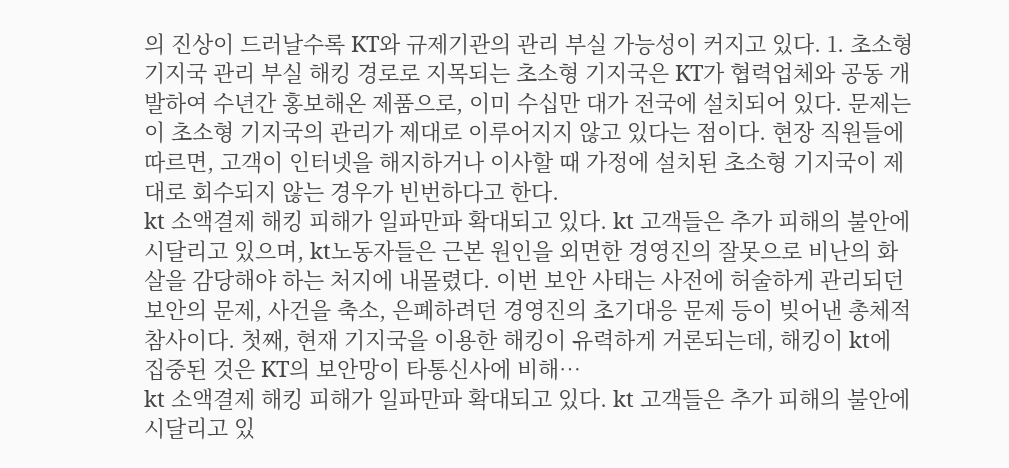의 진상이 드러날수록 KT와 규제기관의 관리 부실 가능성이 커지고 있다. 1. 초소형 기지국 관리 부실 해킹 경로로 지목되는 초소형 기지국은 KT가 협력업체와 공동 개발하여 수년간 홍보해온 제품으로, 이미 수십만 대가 전국에 설치되어 있다. 문제는 이 초소형 기지국의 관리가 제대로 이루어지지 않고 있다는 점이다. 현장 직원들에 따르면, 고객이 인터넷을 해지하거나 이사할 때 가정에 설치된 초소형 기지국이 제대로 회수되지 않는 경우가 빈번하다고 한다.
kt 소액결제 해킹 피해가 일파만파 확대되고 있다. kt 고객들은 추가 피해의 불안에 시달리고 있으며, kt노동자들은 근본 원인을 외면한 경영진의 잘못으로 비난의 화살을 감당해야 하는 처지에 내몰렸다. 이번 보안 사태는 사전에 허술하게 관리되던 보안의 문제, 사건을 축소, 은폐하려던 경영진의 초기대응 문제 등이 빚어낸 총체적 참사이다. 첫째, 현재 기지국을 이용한 해킹이 유력하게 거론되는데, 해킹이 kt에 집중된 것은 KT의 보안망이 타통신사에 비해…
kt 소액결제 해킹 피해가 일파만파 확대되고 있다. kt 고객들은 추가 피해의 불안에 시달리고 있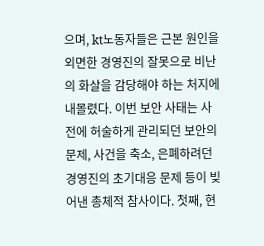으며, kt노동자들은 근본 원인을 외면한 경영진의 잘못으로 비난의 화살을 감당해야 하는 처지에 내몰렸다. 이번 보안 사태는 사전에 허술하게 관리되던 보안의 문제, 사건을 축소, 은폐하려던 경영진의 초기대응 문제 등이 빚어낸 총체적 참사이다. 첫째, 현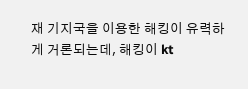재 기지국을 이용한 해킹이 유력하게 거론되는데, 해킹이 kt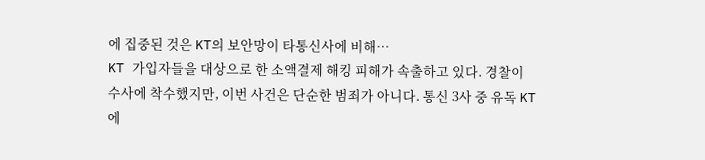에 집중된 것은 KT의 보안망이 타통신사에 비해…
KT 가입자들을 대상으로 한 소액결제 해킹 피해가 속출하고 있다. 경찰이 수사에 착수했지만, 이번 사건은 단순한 범죄가 아니다. 통신 3사 중 유독 KT에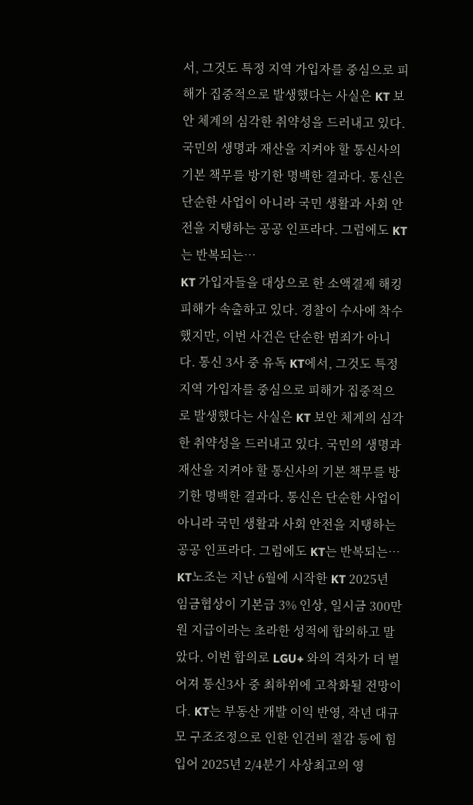서, 그것도 특정 지역 가입자를 중심으로 피해가 집중적으로 발생했다는 사실은 KT 보안 체계의 심각한 취약성을 드러내고 있다. 국민의 생명과 재산을 지켜야 할 통신사의 기본 책무를 방기한 명백한 결과다. 통신은 단순한 사업이 아니라 국민 생활과 사회 안전을 지탱하는 공공 인프라다. 그럼에도 KT는 반복되는…
KT 가입자들을 대상으로 한 소액결제 해킹 피해가 속출하고 있다. 경찰이 수사에 착수했지만, 이번 사건은 단순한 범죄가 아니다. 통신 3사 중 유독 KT에서, 그것도 특정 지역 가입자를 중심으로 피해가 집중적으로 발생했다는 사실은 KT 보안 체계의 심각한 취약성을 드러내고 있다. 국민의 생명과 재산을 지켜야 할 통신사의 기본 책무를 방기한 명백한 결과다. 통신은 단순한 사업이 아니라 국민 생활과 사회 안전을 지탱하는 공공 인프라다. 그럼에도 KT는 반복되는…
KT노조는 지난 6월에 시작한 KT 2025년 임금협상이 기본급 3% 인상, 일시금 300만원 지급이라는 초라한 성적에 합의하고 말았다. 이번 합의로 LGU+ 와의 격차가 더 벌어져 통신3사 중 최하위에 고착화될 전망이다. KT는 부동산 개발 이익 반영, 작년 대규모 구조조정으로 인한 인건비 절감 등에 힘입어 2025년 2/4분기 사상최고의 영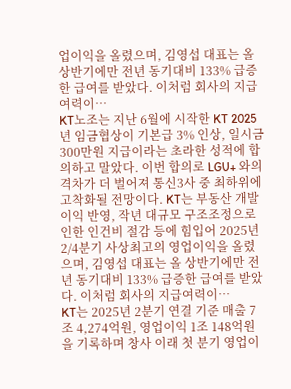업이익을 올렸으며, 김영섭 대표는 올 상반기에만 전년 동기대비 133% 급증한 급여를 받았다. 이처럼 회사의 지급여력이…
KT노조는 지난 6월에 시작한 KT 2025년 임금협상이 기본급 3% 인상, 일시금 300만원 지급이라는 초라한 성적에 합의하고 말았다. 이번 합의로 LGU+ 와의 격차가 더 벌어져 통신3사 중 최하위에 고착화될 전망이다. KT는 부동산 개발 이익 반영, 작년 대규모 구조조정으로 인한 인건비 절감 등에 힘입어 2025년 2/4분기 사상최고의 영업이익을 올렸으며, 김영섭 대표는 올 상반기에만 전년 동기대비 133% 급증한 급여를 받았다. 이처럼 회사의 지급여력이…
KT는 2025년 2분기 연결 기준 매출 7조 4,274억원, 영업이익 1조 148억원을 기록하며 창사 이래 첫 분기 영업이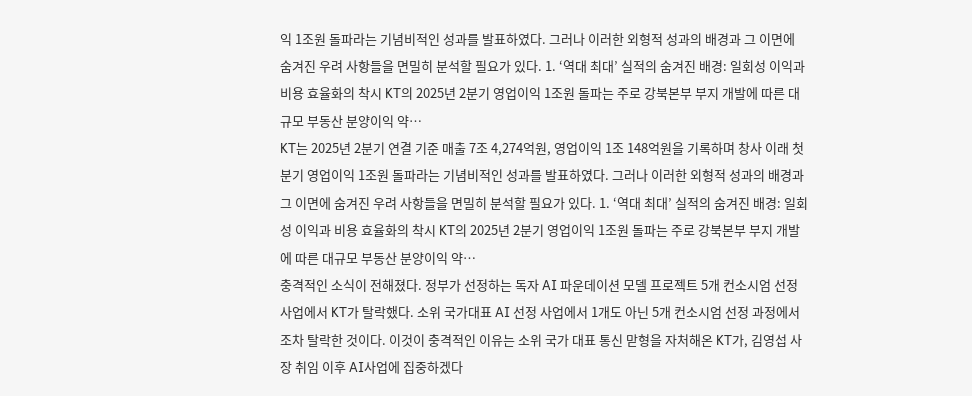익 1조원 돌파라는 기념비적인 성과를 발표하였다. 그러나 이러한 외형적 성과의 배경과 그 이면에 숨겨진 우려 사항들을 면밀히 분석할 필요가 있다. 1. ‘역대 최대’ 실적의 숨겨진 배경: 일회성 이익과 비용 효율화의 착시 KT의 2025년 2분기 영업이익 1조원 돌파는 주로 강북본부 부지 개발에 따른 대규모 부동산 분양이익 약…
KT는 2025년 2분기 연결 기준 매출 7조 4,274억원, 영업이익 1조 148억원을 기록하며 창사 이래 첫 분기 영업이익 1조원 돌파라는 기념비적인 성과를 발표하였다. 그러나 이러한 외형적 성과의 배경과 그 이면에 숨겨진 우려 사항들을 면밀히 분석할 필요가 있다. 1. ‘역대 최대’ 실적의 숨겨진 배경: 일회성 이익과 비용 효율화의 착시 KT의 2025년 2분기 영업이익 1조원 돌파는 주로 강북본부 부지 개발에 따른 대규모 부동산 분양이익 약…
충격적인 소식이 전해졌다. 정부가 선정하는 독자 AI 파운데이션 모델 프로젝트 5개 컨소시엄 선정 사업에서 KT가 탈락했다. 소위 국가대표 AI 선정 사업에서 1개도 아닌 5개 컨소시엄 선정 과정에서조차 탈락한 것이다. 이것이 충격적인 이유는 소위 국가 대표 통신 맏형을 자처해온 KT가, 김영섭 사장 취임 이후 AI사업에 집중하겠다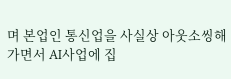며 본업인 통신업을 사실상 아웃소씽해가면서 AI사업에 집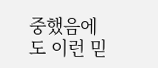중했음에도 이런 믿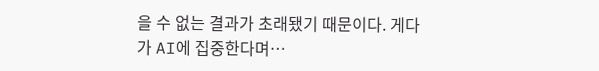을 수 없는 결과가 초래됐기 때문이다. 게다가 AI에 집중한다며…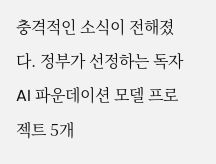충격적인 소식이 전해졌다. 정부가 선정하는 독자 AI 파운데이션 모델 프로젝트 5개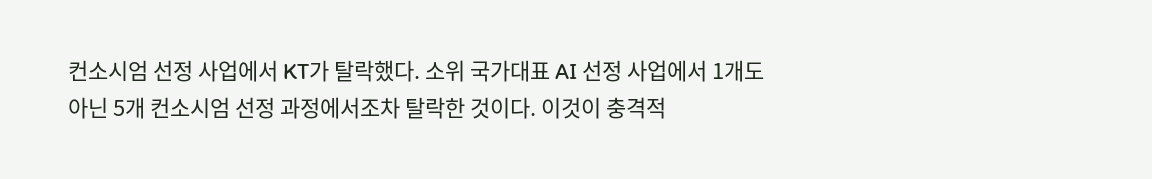컨소시엄 선정 사업에서 KT가 탈락했다. 소위 국가대표 AI 선정 사업에서 1개도 아닌 5개 컨소시엄 선정 과정에서조차 탈락한 것이다. 이것이 충격적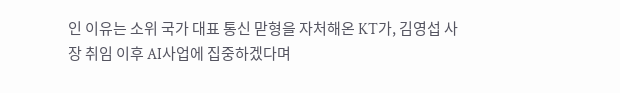인 이유는 소위 국가 대표 통신 맏형을 자처해온 KT가, 김영섭 사장 취임 이후 AI사업에 집중하겠다며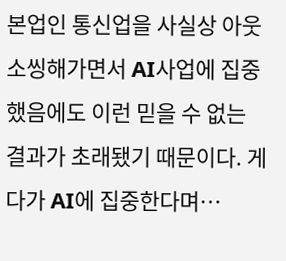본업인 통신업을 사실상 아웃소씽해가면서 AI사업에 집중했음에도 이런 믿을 수 없는 결과가 초래됐기 때문이다. 게다가 AI에 집중한다며…